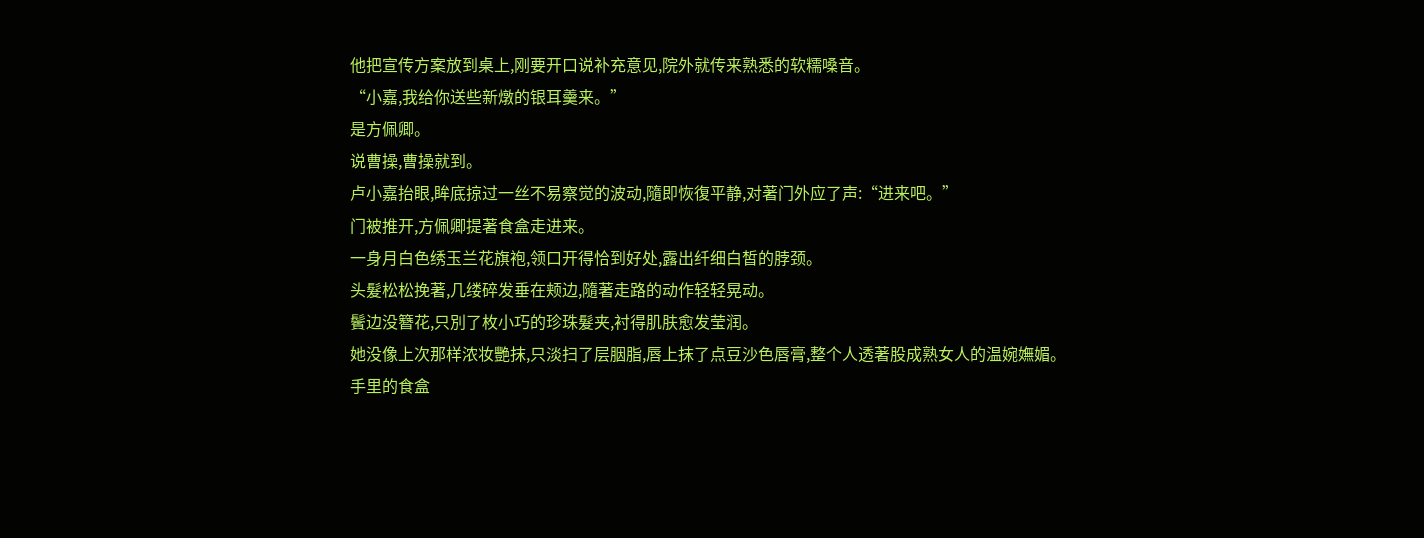他把宣传方案放到桌上,刚要开口说补充意见,院外就传来熟悉的软糯嗓音。
“小嘉,我给你送些新燉的银耳羹来。”
是方佩卿。
说曹操,曹操就到。
卢小嘉抬眼,眸底掠过一丝不易察觉的波动,隨即恢復平静,对著门外应了声:“进来吧。”
门被推开,方佩卿提著食盒走进来。
一身月白色绣玉兰花旗袍,领口开得恰到好处,露出纤细白皙的脖颈。
头髮松松挽著,几缕碎发垂在颊边,隨著走路的动作轻轻晃动。
鬢边没簪花,只別了枚小巧的珍珠髮夹,衬得肌肤愈发莹润。
她没像上次那样浓妆艷抹,只淡扫了层胭脂,唇上抹了点豆沙色唇膏,整个人透著股成熟女人的温婉嫵媚。
手里的食盒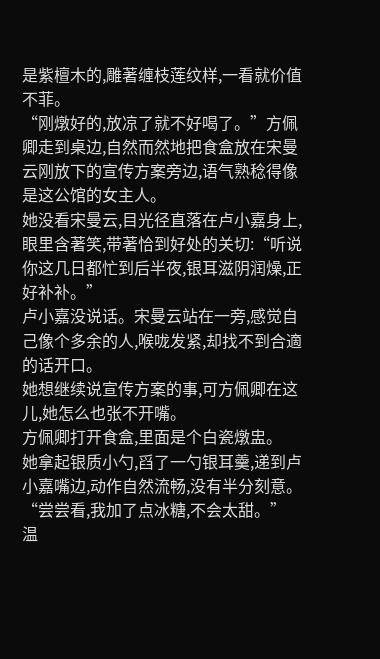是紫檀木的,雕著缠枝莲纹样,一看就价值不菲。
“刚燉好的,放凉了就不好喝了。”方佩卿走到桌边,自然而然地把食盒放在宋曼云刚放下的宣传方案旁边,语气熟稔得像是这公馆的女主人。
她没看宋曼云,目光径直落在卢小嘉身上,眼里含著笑,带著恰到好处的关切:“听说你这几日都忙到后半夜,银耳滋阴润燥,正好补补。”
卢小嘉没说话。宋曼云站在一旁,感觉自己像个多余的人,喉咙发紧,却找不到合適的话开口。
她想继续说宣传方案的事,可方佩卿在这儿,她怎么也张不开嘴。
方佩卿打开食盒,里面是个白瓷燉盅。
她拿起银质小勺,舀了一勺银耳羹,递到卢小嘉嘴边,动作自然流畅,没有半分刻意。
“尝尝看,我加了点冰糖,不会太甜。”
温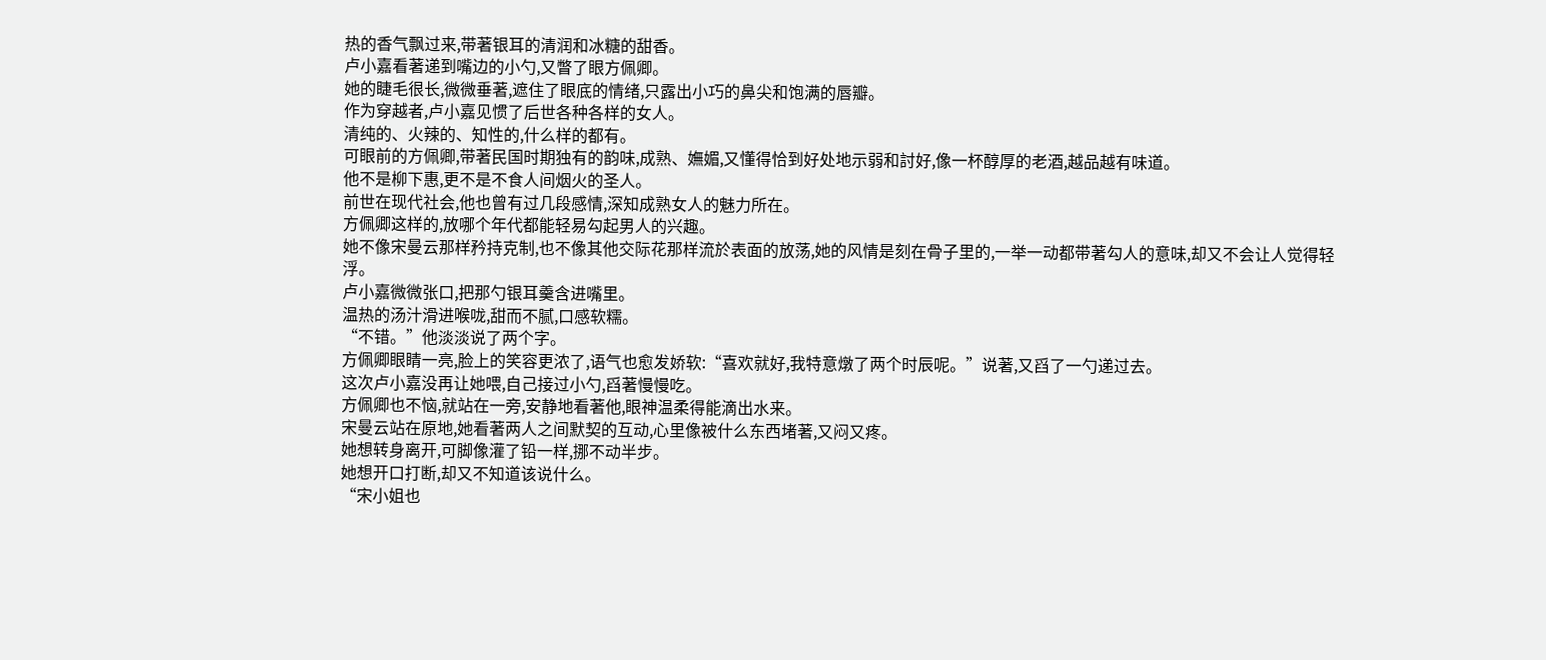热的香气飘过来,带著银耳的清润和冰糖的甜香。
卢小嘉看著递到嘴边的小勺,又瞥了眼方佩卿。
她的睫毛很长,微微垂著,遮住了眼底的情绪,只露出小巧的鼻尖和饱满的唇瓣。
作为穿越者,卢小嘉见惯了后世各种各样的女人。
清纯的、火辣的、知性的,什么样的都有。
可眼前的方佩卿,带著民国时期独有的韵味,成熟、嫵媚,又懂得恰到好处地示弱和討好,像一杯醇厚的老酒,越品越有味道。
他不是柳下惠,更不是不食人间烟火的圣人。
前世在现代社会,他也曾有过几段感情,深知成熟女人的魅力所在。
方佩卿这样的,放哪个年代都能轻易勾起男人的兴趣。
她不像宋曼云那样矜持克制,也不像其他交际花那样流於表面的放荡,她的风情是刻在骨子里的,一举一动都带著勾人的意味,却又不会让人觉得轻浮。
卢小嘉微微张口,把那勺银耳羹含进嘴里。
温热的汤汁滑进喉咙,甜而不腻,口感软糯。
“不错。”他淡淡说了两个字。
方佩卿眼睛一亮,脸上的笑容更浓了,语气也愈发娇软:“喜欢就好,我特意燉了两个时辰呢。”说著,又舀了一勺递过去。
这次卢小嘉没再让她喂,自己接过小勺,舀著慢慢吃。
方佩卿也不恼,就站在一旁,安静地看著他,眼神温柔得能滴出水来。
宋曼云站在原地,她看著两人之间默契的互动,心里像被什么东西堵著,又闷又疼。
她想转身离开,可脚像灌了铅一样,挪不动半步。
她想开口打断,却又不知道该说什么。
“宋小姐也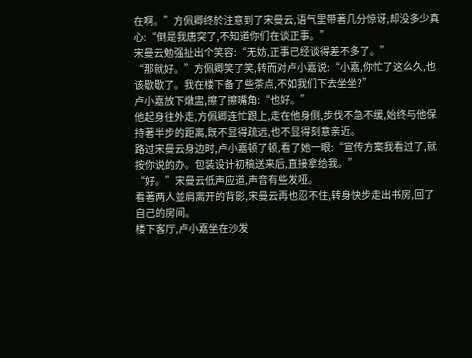在啊。”方佩卿终於注意到了宋曼云,语气里带著几分惊讶,却没多少真心:“倒是我唐突了,不知道你们在谈正事。”
宋曼云勉强扯出个笑容:“无妨,正事已经谈得差不多了。”
“那就好。”方佩卿笑了笑,转而对卢小嘉说:“小嘉,你忙了这么久,也该歇歇了。我在楼下备了些茶点,不如我们下去坐坐?”
卢小嘉放下燉盅,擦了擦嘴角:“也好。”
他起身往外走,方佩卿连忙跟上,走在他身侧,步伐不急不缓,始终与他保持著半步的距离,既不显得疏远,也不显得刻意亲近。
路过宋曼云身边时,卢小嘉顿了顿,看了她一眼:“宣传方案我看过了,就按你说的办。包装设计初稿送来后,直接拿给我。”
“好。”宋曼云低声应道,声音有些发哑。
看著两人並肩离开的背影,宋曼云再也忍不住,转身快步走出书房,回了自己的房间。
楼下客厅,卢小嘉坐在沙发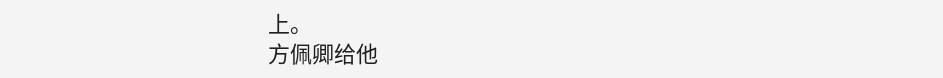上。
方佩卿给他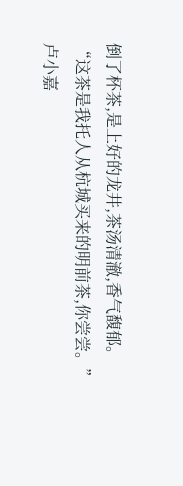倒了杯茶,是上好的龙井,茶汤清澈,香气馥郁。
“这茶是我托人从杭城买来的明前茶,你尝尝。”
卢小嘉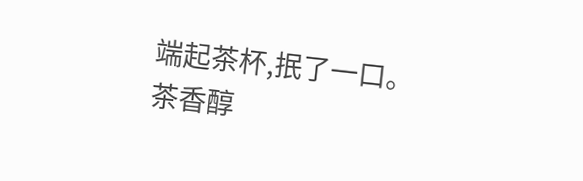端起茶杯,抿了一口。
茶香醇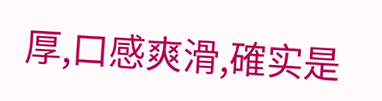厚,口感爽滑,確实是